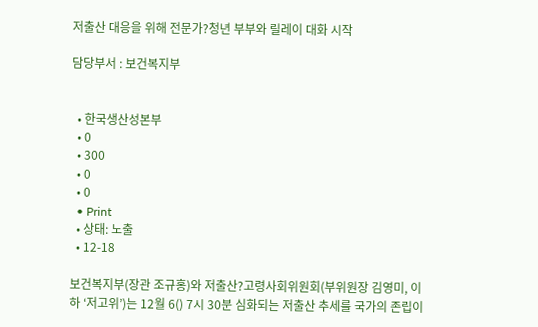저출산 대응을 위해 전문가?청년 부부와 릴레이 대화 시작

담당부서 : 보건복지부


  • 한국생산성본부
  • 0
  • 300
  • 0
  • 0
  • Print
  • 상태: 노출
  • 12-18

보건복지부(장관 조규홍)와 저출산?고령사회위원회(부위원장 김영미, 이하 ‘저고위’)는 12월 6() 7시 30분 심화되는 저출산 추세를 국가의 존립이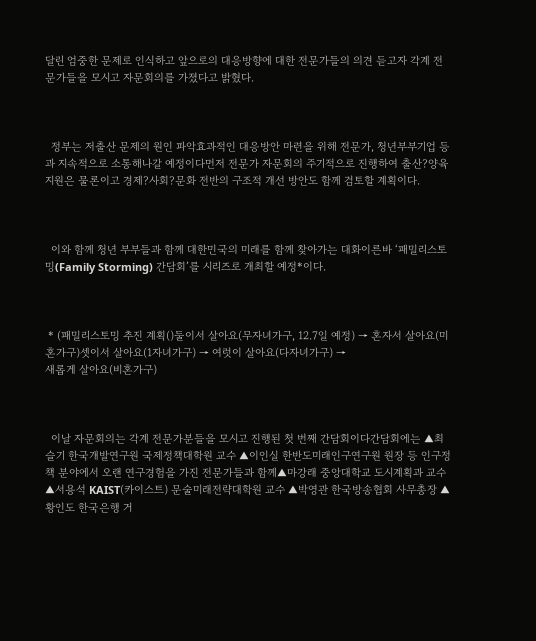달린 엄중한 문제로 인식하고 앞으로의 대응방향에 대한 전문가들의 의견 듣고자 각계 전문가들을 모시고 자문회의를 가졌다고 밝혔다.



  정부는 저출산 문제의 원인 파악효과적인 대응방안 마련을 위해 전문가, 청년부부기업 등과 지속적으로 소통해나갈 예정이다먼저 전문가 자문회의 주기적으로 진행하여 출산?양육 지원은 물론이고 경제?사회?문화 전반의 구조적 개선 방안도 함께 검토할 계획이다.



  이와 함께 청년 부부들과 함께 대한민국의 미래를 함께 찾아가는 대화이른바 ‘패밀리스토밍(Family Storming) 간담회’를 시리즈로 개최할 예정*이다.



 * (패밀리스토밍 추진 계획()둘이서 살아요(무자녀가구, 12.7일 예정) → 혼자서 살아요(미혼가구)셋이서 살아요(1자녀가구) → 여럿이 살아요(다자녀가구) →
새롭게 살아요(비혼가구)



  이날 자문회의는 각계 전문가분들을 모시고 진행된 첫 번째 간담회이다간담회에는 ▲최슬기 한국개발연구원 국제정책대학원 교수 ▲이인실 한반도미래인구연구원 원장 등 인구정책 분야에서 오랜 연구경험을 가진 전문가들과 함께▲마강래 중앙대학교 도시계획과 교수 ▲서용석 KAIST(카이스트) 문술미래전략대학원 교수 ▲박영관 한국방송협회 사무총장 ▲황인도 한국은행 거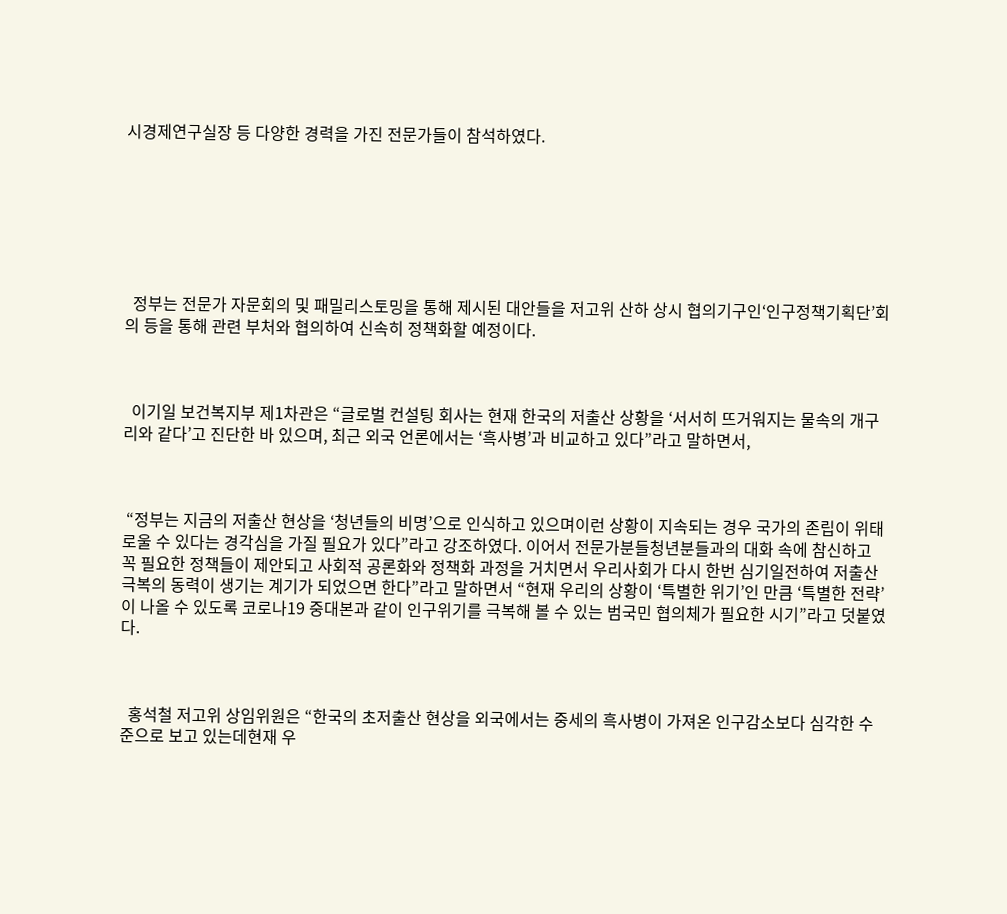시경제연구실장 등 다양한 경력을 가진 전문가들이 참석하였다.







  정부는 전문가 자문회의 및 패밀리스토밍을 통해 제시된 대안들을 저고위 산하 상시 협의기구인‘인구정책기획단’회의 등을 통해 관련 부처와 협의하여 신속히 정책화할 예정이다.



  이기일 보건복지부 제1차관은 “글로벌 컨설팅 회사는 현재 한국의 저출산 상황을 ‘서서히 뜨거워지는 물속의 개구리와 같다’고 진단한 바 있으며, 최근 외국 언론에서는 ‘흑사병’과 비교하고 있다”라고 말하면서,



 “정부는 지금의 저출산 현상을 ‘청년들의 비명’으로 인식하고 있으며이런 상황이 지속되는 경우 국가의 존립이 위태로울 수 있다는 경각심을 가질 필요가 있다”라고 강조하였다. 이어서 전문가분들청년분들과의 대화 속에 참신하고 꼭 필요한 정책들이 제안되고 사회적 공론화와 정책화 과정을 거치면서 우리사회가 다시 한번 심기일전하여 저출산 극복의 동력이 생기는 계기가 되었으면 한다”라고 말하면서 “현재 우리의 상황이 ‘특별한 위기’인 만큼 ‘특별한 전략’이 나올 수 있도록 코로나19 중대본과 같이 인구위기를 극복해 볼 수 있는 범국민 협의체가 필요한 시기”라고 덧붙였다.



  홍석철 저고위 상임위원은 “한국의 초저출산 현상을 외국에서는 중세의 흑사병이 가져온 인구감소보다 심각한 수준으로 보고 있는데현재 우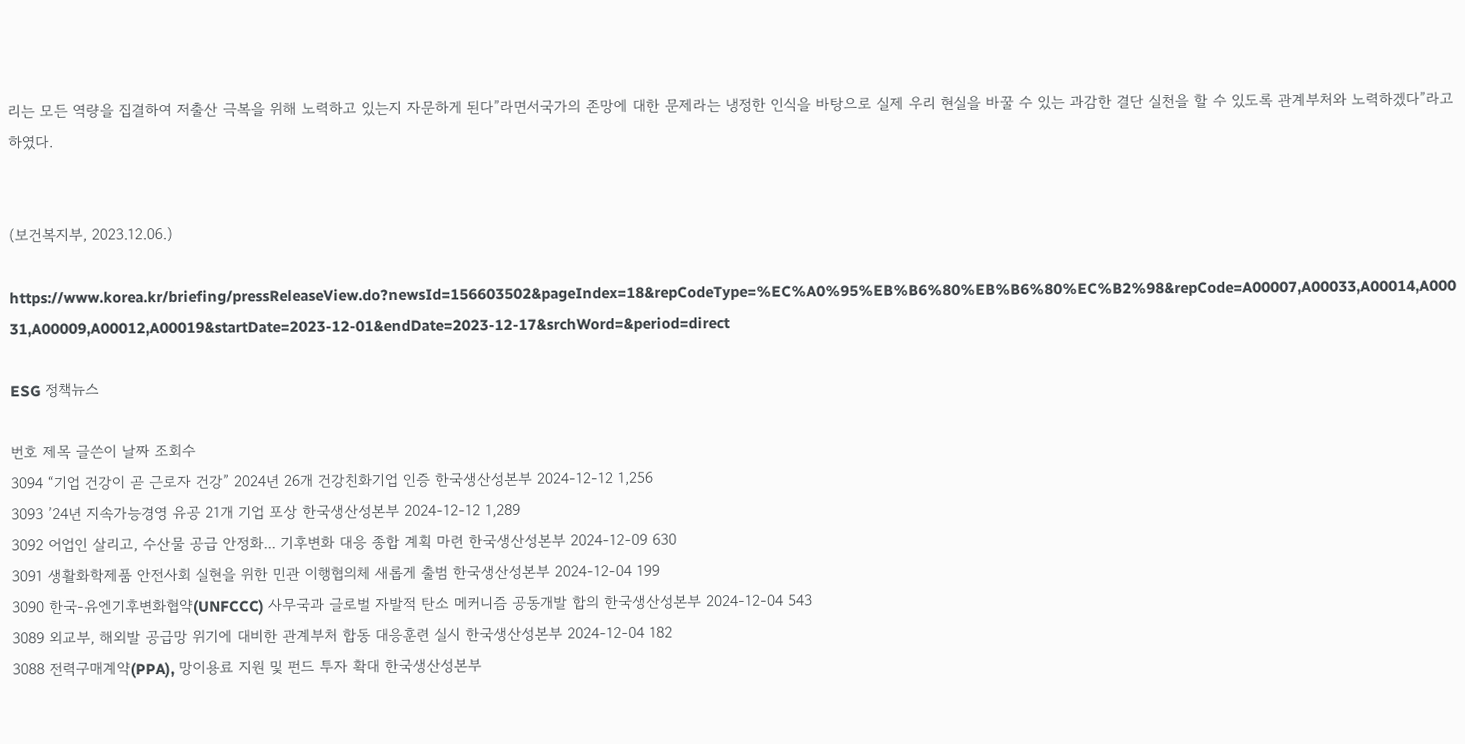리는 모든 역량을 집결하여 저출산 극복을 위해 노력하고 있는지 자문하게 된다”라면서국가의 존망에 대한 문제라는 냉정한 인식을 바탕으로 실제 우리 현실을 바꿀 수 있는 과감한 결단 실천을 할 수 있도록 관계부처와 노력하겠다”라고 하였다.


(보건복지부, 2023.12.06.)

https://www.korea.kr/briefing/pressReleaseView.do?newsId=156603502&pageIndex=18&repCodeType=%EC%A0%95%EB%B6%80%EB%B6%80%EC%B2%98&repCode=A00007,A00033,A00014,A00031,A00009,A00012,A00019&startDate=2023-12-01&endDate=2023-12-17&srchWord=&period=direct

ESG 정책뉴스

번호 제목 글쓴이 날짜 조회수
3094 “기업 건강이 곧 근로자 건강” 2024년 26개 건강친화기업 인증 한국생산성본부 2024-12-12 1,256
3093 ’24년 지속가능경영 유공 21개 기업 포상 한국생산성본부 2024-12-12 1,289
3092 어업인 살리고, 수산물 공급 안정화... 기후변화 대응 종합 계획 마련 한국생산성본부 2024-12-09 630
3091 생활화학제품 안전사회 실현을 위한 민관 이행협의체 새롭게 출범 한국생산성본부 2024-12-04 199
3090 한국-유엔기후변화협약(UNFCCC) 사무국과 글로벌 자발적 탄소 메커니즘 공동개발 합의 한국생산성본부 2024-12-04 543
3089 외교부, 해외발 공급망 위기에 대비한 관계부처 합동 대응훈련 실시 한국생산성본부 2024-12-04 182
3088 전력구매계약(PPA), 망이용료 지원 및 펀드 투자 확대 한국생산성본부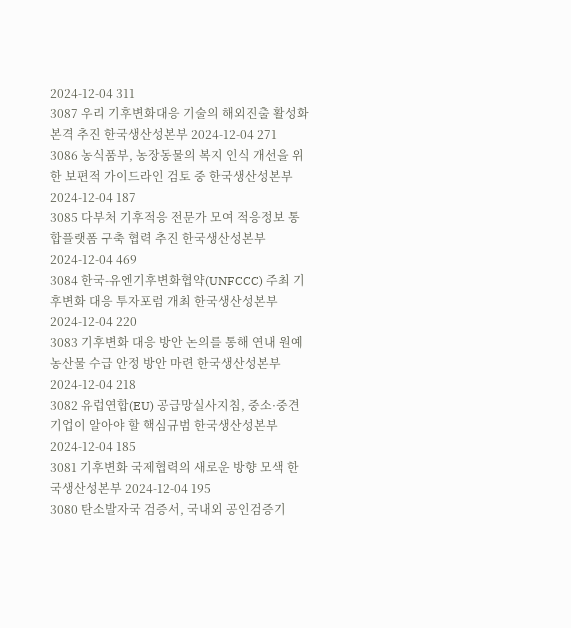2024-12-04 311
3087 우리 기후변화대응 기술의 해외진출 활성화 본격 추진 한국생산성본부 2024-12-04 271
3086 농식품부, 농장동물의 복지 인식 개선을 위한 보편적 가이드라인 검토 중 한국생산성본부 2024-12-04 187
3085 다부처 기후적응 전문가 모여 적응정보 통합플랫폼 구축 협력 추진 한국생산성본부 2024-12-04 469
3084 한국-유엔기후변화협약(UNFCCC) 주최 기후변화 대응 투자포럼 개최 한국생산성본부 2024-12-04 220
3083 기후변화 대응 방안 논의를 통해 연내 원예농산물 수급 안정 방안 마련 한국생산성본부 2024-12-04 218
3082 유럽연합(EU) 공급망실사지침, 중소·중견기업이 알아야 할 핵심규범 한국생산성본부 2024-12-04 185
3081 기후변화 국제협력의 새로운 방향 모색 한국생산성본부 2024-12-04 195
3080 탄소발자국 검증서, 국내외 공인검증기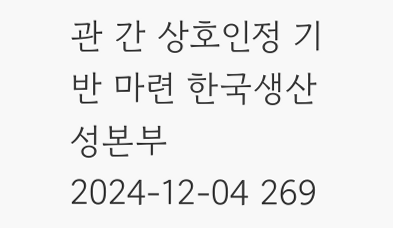관 간 상호인정 기반 마련 한국생산성본부 2024-12-04 269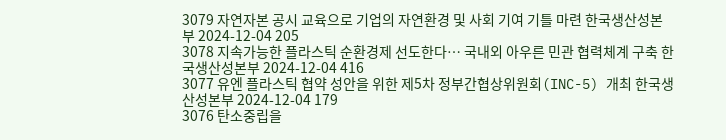3079 자연자본 공시 교육으로 기업의 자연환경 및 사회 기여 기틀 마련 한국생산성본부 2024-12-04 205
3078 지속가능한 플라스틱 순환경제 선도한다… 국내외 아우른 민관 협력체계 구축 한국생산성본부 2024-12-04 416
3077 유엔 플라스틱 협약 성안을 위한 제5차 정부간협상위원회(INC-5) 개최 한국생산성본부 2024-12-04 179
3076 탄소중립을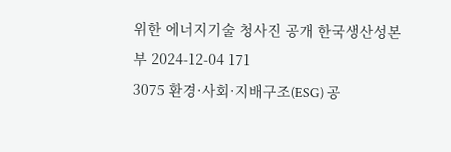위한 에너지기술 청사진 공개 한국생산성본부 2024-12-04 171
3075 환경·사회·지배구조(ESG) 공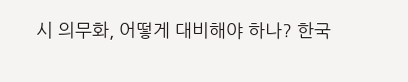시 의무화, 어떻게 대비해야 하나? 한국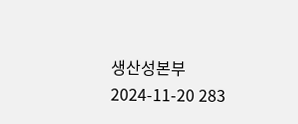생산성본부 2024-11-20 283